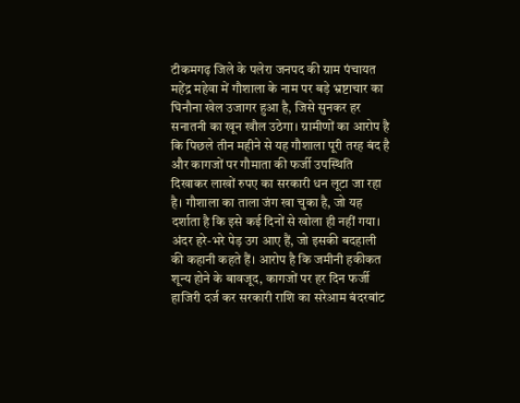टीकमगढ़ जिले के पलेरा जनपद की ग्राम पंचायत महेंद्र महेवा में गौशाला के नाम पर बड़े भ्रष्टाचार का घिनौना खेल उजागर हुआ है, जिसे सुनकर हर सनातनी का खून खौल उठेगा। ग्रामीणों का आरोप है कि पिछले तीन महीने से यह गौशाला पूरी तरह बंद है और कागजों पर गौमाता की फर्जी उपस्थिति दिखाकर लाखों रुपए का सरकारी धन लूटा जा रहा है। गौशाला का ताला जंग खा चुका है, जो यह दर्शाता है कि इसे कई दिनों से खोला ही नहीं गया। अंदर हरे-भरे पेड़ उग आए हैं, जो इसकी बदहाली की कहानी कहते हैं। आरोप है कि जमीनी हकीकत शून्य होने के बावजूद, कागजों पर हर दिन फर्जी हाजिरी दर्ज कर सरकारी राशि का सरेआम बंदरबांट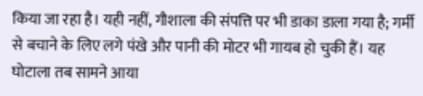किया जा रहा है। यही नहीं, गौशाला की संपत्ति पर भी डाका डाला गया है; गर्मी से बचाने के लिए लगे पंखे और पानी की मोटर भी गायब हो चुकी हैं। यह घोटाला तब सामने आया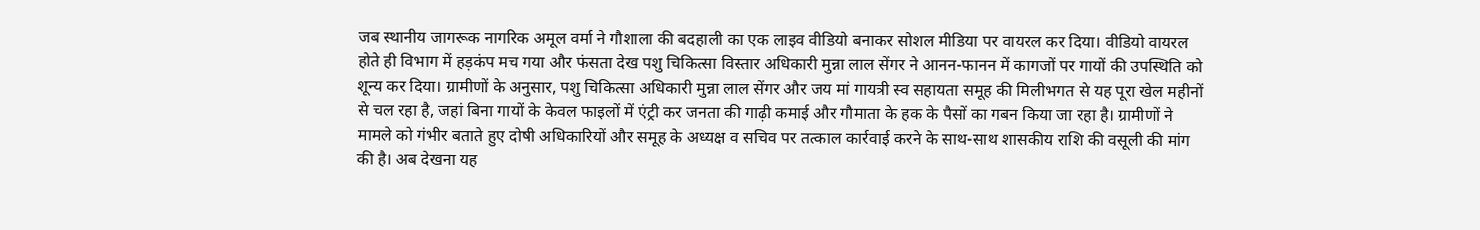जब स्थानीय जागरूक नागरिक अमूल वर्मा ने गौशाला की बदहाली का एक लाइव वीडियो बनाकर सोशल मीडिया पर वायरल कर दिया। वीडियो वायरल होते ही विभाग में हड़कंप मच गया और फंसता देख पशु चिकित्सा विस्तार अधिकारी मुन्ना लाल सेंगर ने आनन-फानन में कागजों पर गायों की उपस्थिति को शून्य कर दिया। ग्रामीणों के अनुसार, पशु चिकित्सा अधिकारी मुन्ना लाल सेंगर और जय मां गायत्री स्व सहायता समूह की मिलीभगत से यह पूरा खेल महीनों से चल रहा है, जहां बिना गायों के केवल फाइलों में एंट्री कर जनता की गाढ़ी कमाई और गौमाता के हक के पैसों का गबन किया जा रहा है। ग्रामीणों ने मामले को गंभीर बताते हुए दोषी अधिकारियों और समूह के अध्यक्ष व सचिव पर तत्काल कार्रवाई करने के साथ-साथ शासकीय राशि की वसूली की मांग की है। अब देखना यह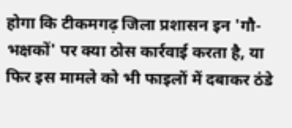होगा कि टीकमगढ़ जिला प्रशासन इन 'गौ-भक्षकों' पर क्या ठोस कार्रवाई करता है, या फिर इस मामले को भी फाइलों में दबाकर ठंडे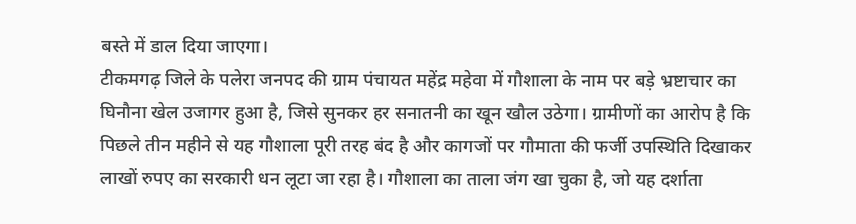बस्ते में डाल दिया जाएगा।
टीकमगढ़ जिले के पलेरा जनपद की ग्राम पंचायत महेंद्र महेवा में गौशाला के नाम पर बड़े भ्रष्टाचार का घिनौना खेल उजागर हुआ है, जिसे सुनकर हर सनातनी का खून खौल उठेगा। ग्रामीणों का आरोप है कि पिछले तीन महीने से यह गौशाला पूरी तरह बंद है और कागजों पर गौमाता की फर्जी उपस्थिति दिखाकर लाखों रुपए का सरकारी धन लूटा जा रहा है। गौशाला का ताला जंग खा चुका है, जो यह दर्शाता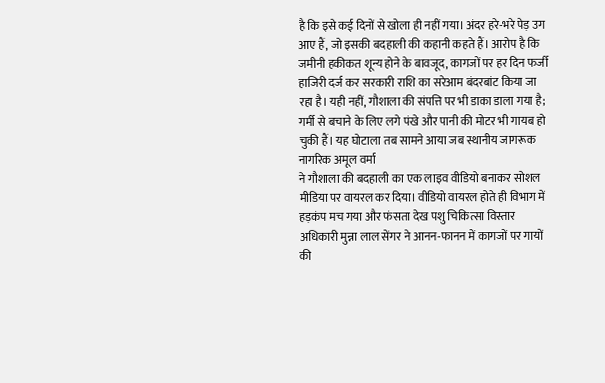है कि इसे कई दिनों से खोला ही नहीं गया। अंदर हरे-भरे पेड़ उग आए हैं, जो इसकी बदहाली की कहानी कहते हैं। आरोप है कि जमीनी हकीकत शून्य होने के बावजूद, कागजों पर हर दिन फर्जी हाजिरी दर्ज कर सरकारी राशि का सरेआम बंदरबांट किया जा रहा है। यही नहीं, गौशाला की संपत्ति पर भी डाका डाला गया है; गर्मी से बचाने के लिए लगे पंखे और पानी की मोटर भी गायब हो चुकी हैं। यह घोटाला तब सामने आया जब स्थानीय जागरूक नागरिक अमूल वर्मा
ने गौशाला की बदहाली का एक लाइव वीडियो बनाकर सोशल मीडिया पर वायरल कर दिया। वीडियो वायरल होते ही विभाग में हड़कंप मच गया और फंसता देख पशु चिकित्सा विस्तार अधिकारी मुन्ना लाल सेंगर ने आनन-फानन में कागजों पर गायों की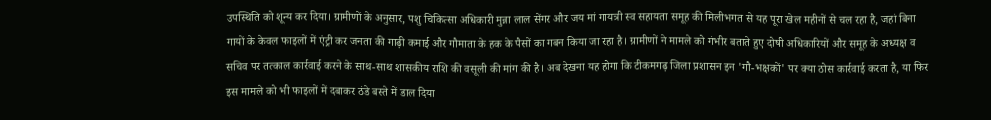उपस्थिति को शून्य कर दिया। ग्रामीणों के अनुसार, पशु चिकित्सा अधिकारी मुन्ना लाल सेंगर और जय मां गायत्री स्व सहायता समूह की मिलीभगत से यह पूरा खेल महीनों से चल रहा है, जहां बिना गायों के केवल फाइलों में एंट्री कर जनता की गाढ़ी कमाई और गौमाता के हक के पैसों का गबन किया जा रहा है। ग्रामीणों ने मामले को गंभीर बताते हुए दोषी अधिकारियों और समूह के अध्यक्ष व सचिव पर तत्काल कार्रवाई करने के साथ-साथ शासकीय राशि की वसूली की मांग की है। अब देखना यह होगा कि टीकमगढ़ जिला प्रशासन इन 'गौ-भक्षकों' पर क्या ठोस कार्रवाई करता है, या फिर इस मामले को भी फाइलों में दबाकर ठंडे बस्ते में डाल दिया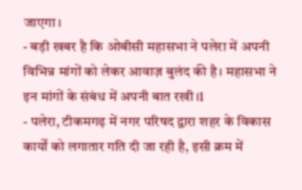जाएगा।
- बड़ी खबर है कि ओबीसी महासभा ने पलेरा में अपनी विभिन्न मांगों को लेकर आवाज़ बुलंद की है। महासभा ने इन मांगों के संबंध में अपनी बात रखी।1
- पलेरा, टीकमगढ़ में नगर परिषद द्वारा शहर के विकास कार्यों को लगातार गति दी जा रही है, इसी क्रम में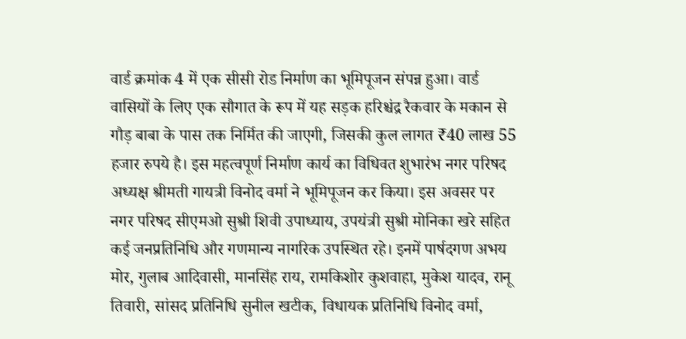वार्ड क्रमांक 4 में एक सीसी रोड निर्माण का भूमिपूजन संपन्न हुआ। वार्ड वासियों के लिए एक सौगात के रूप में यह सड़क हरिश्चंद्र रैकवार के मकान से गौड़ बाबा के पास तक निर्मित की जाएगी, जिसकी कुल लागत ₹40 लाख 55 हजार रुपये है। इस महत्वपूर्ण निर्माण कार्य का विधिवत शुभारंभ नगर परिषद अध्यक्ष श्रीमती गायत्री विनोद वर्मा ने भूमिपूजन कर किया। इस अवसर पर नगर परिषद सीएमओ सुश्री शिवी उपाध्याय, उपयंत्री सुश्री मोनिका खरे सहित कई जनप्रतिनिधि और गणमान्य नागरिक उपस्थित रहे। इनमें पार्षदगण अभय मोर, गुलाब आदिवासी, मानसिंह राय, रामकिशोर कुशवाहा, मुकेश यादव, रानू तिवारी, सांसद प्रतिनिधि सुनील खटीक, विधायक प्रतिनिधि विनोद वर्मा,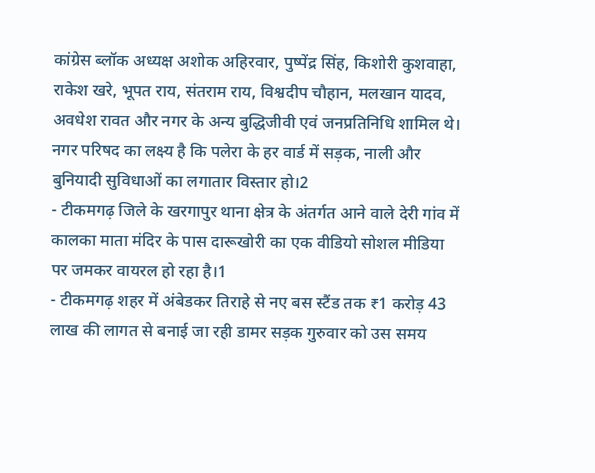कांग्रेस ब्लॉक अध्यक्ष अशोक अहिरवार, पुष्पेंद्र सिंह, किशोरी कुशवाहा, राकेश खरे, भूपत राय, संतराम राय, विश्वदीप चौहान, मलखान यादव, अवधेश रावत और नगर के अन्य बुद्धिजीवी एवं जनप्रतिनिधि शामिल थे। नगर परिषद का लक्ष्य है कि पलेरा के हर वार्ड में सड़क, नाली और बुनियादी सुविधाओं का लगातार विस्तार हो।2
- टीकमगढ़ जिले के खरगापुर थाना क्षेत्र के अंतर्गत आने वाले देरी गांव में कालका माता मंदिर के पास दारूखोरी का एक वीडियो सोशल मीडिया पर जमकर वायरल हो रहा है।1
- टीकमगढ़ शहर में अंबेडकर तिराहे से नए बस स्टैंड तक ₹1 करोड़ 43 लाख की लागत से बनाई जा रही डामर सड़क गुरुवार को उस समय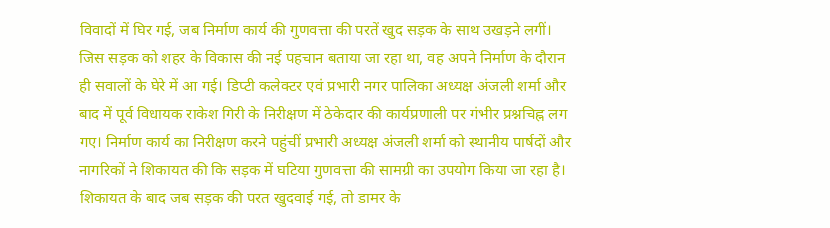विवादों में घिर गई, जब निर्माण कार्य की गुणवत्ता की परतें खुद सड़क के साथ उखड़ने लगीं। जिस सड़क को शहर के विकास की नई पहचान बताया जा रहा था, वह अपने निर्माण के दौरान ही सवालों के घेरे में आ गई। डिप्टी कलेक्टर एवं प्रभारी नगर पालिका अध्यक्ष अंजली शर्मा और बाद में पूर्व विधायक राकेश गिरी के निरीक्षण में ठेकेदार की कार्यप्रणाली पर गंभीर प्रश्नचिह्न लग गए। निर्माण कार्य का निरीक्षण करने पहुंचीं प्रभारी अध्यक्ष अंजली शर्मा को स्थानीय पार्षदों और नागरिकों ने शिकायत की कि सड़क में घटिया गुणवत्ता की सामग्री का उपयोग किया जा रहा है। शिकायत के बाद जब सड़क की परत खुदवाई गई, तो डामर के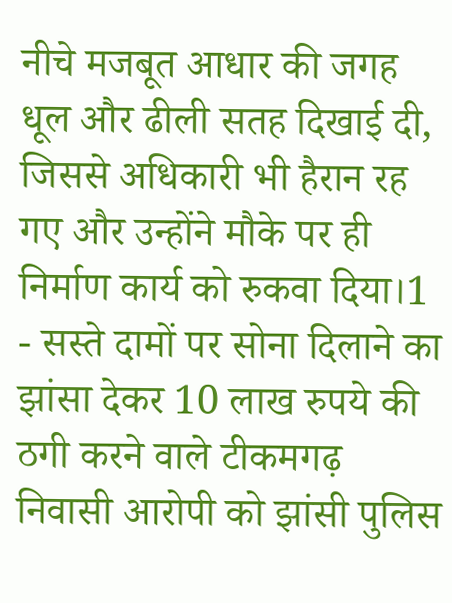नीचे मजबूत आधार की जगह धूल और ढीली सतह दिखाई दी, जिससे अधिकारी भी हैरान रह गए और उन्होंने मौके पर ही निर्माण कार्य को रुकवा दिया।1
- सस्ते दामों पर सोना दिलाने का झांसा देकर 10 लाख रुपये की ठगी करने वाले टीकमगढ़ निवासी आरोपी को झांसी पुलिस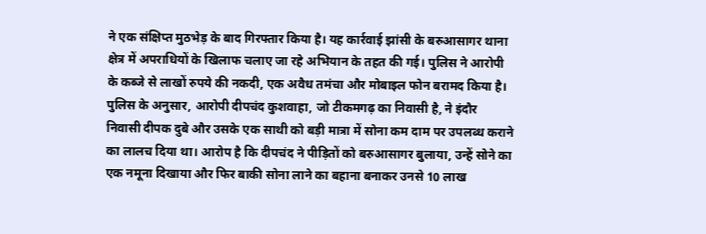ने एक संक्षिप्त मुठभेड़ के बाद गिरफ्तार किया है। यह कार्रवाई झांसी के बरुआसागर थाना क्षेत्र में अपराधियों के खिलाफ चलाए जा रहे अभियान के तहत की गई। पुलिस ने आरोपी के कब्जे से लाखों रुपये की नकदी, एक अवैध तमंचा और मोबाइल फोन बरामद किया है। पुलिस के अनुसार, आरोपी दीपचंद कुशवाहा, जो टीकमगढ़ का निवासी है, ने इंदौर निवासी दीपक दुबे और उसके एक साथी को बड़ी मात्रा में सोना कम दाम पर उपलब्ध कराने का लालच दिया था। आरोप है कि दीपचंद ने पीड़ितों को बरुआसागर बुलाया, उन्हें सोने का एक नमूना दिखाया और फिर बाकी सोना लाने का बहाना बनाकर उनसे 10 लाख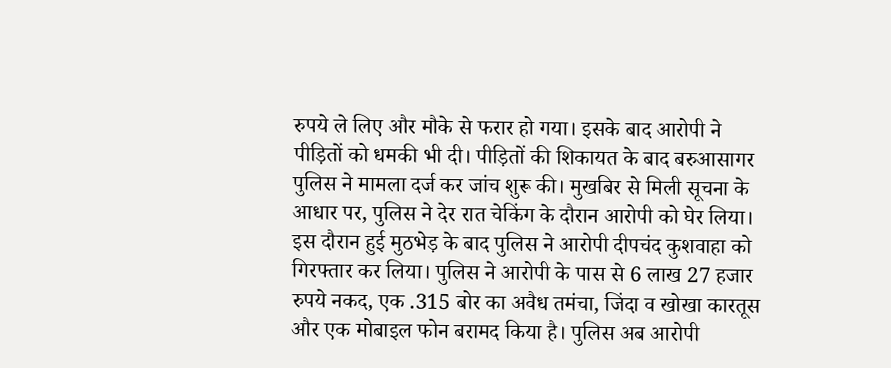रुपये ले लिए और मौके से फरार हो गया। इसके बाद आरोपी ने पीड़ितों को धमकी भी दी। पीड़ितों की शिकायत के बाद बरुआसागर पुलिस ने मामला दर्ज कर जांच शुरू की। मुखबिर से मिली सूचना के आधार पर, पुलिस ने देर रात चेकिंग के दौरान आरोपी को घेर लिया। इस दौरान हुई मुठभेड़ के बाद पुलिस ने आरोपी दीपचंद कुशवाहा को गिरफ्तार कर लिया। पुलिस ने आरोपी के पास से 6 लाख 27 हजार रुपये नकद, एक .315 बोर का अवैध तमंचा, जिंदा व खोखा कारतूस और एक मोबाइल फोन बरामद किया है। पुलिस अब आरोपी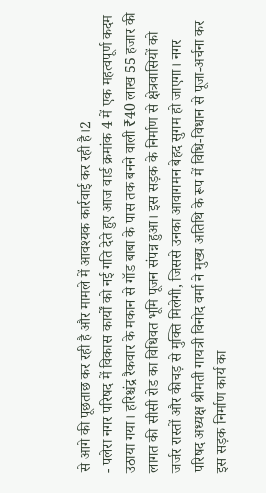से आगे की पूछताछ कर रही है और मामले में आवश्यक कार्रवाई कर रही है।2
- पलेरा नगर परिषद में विकास कार्यों को नई गति देते हुए आज वार्ड क्रमांक 4 में एक महत्वपूर्ण कदम उठाया गया। हरिश्चंद्र रैकवार के मकान से गॉड बाबा के पास तक बनने वाली ₹40 लाख 55 हजार की लागत की सीसी रोड का विधिवत भूमि पूजन संपन्न हुआ। इस सड़क के निर्माण से क्षेत्रवासियों को जर्जर रास्तों और कीचड़ से मुक्ति मिलेगी, जिससे उनका आवागमन बेहद सुगम हो जाएगा। नगर परिषद अध्यक्ष श्रीमती गायत्री विनोद वर्मा ने मुख्य अतिथि के रूप में विधि-विधान से पूजा-अर्चना कर इस सड़क निर्माण कार्य का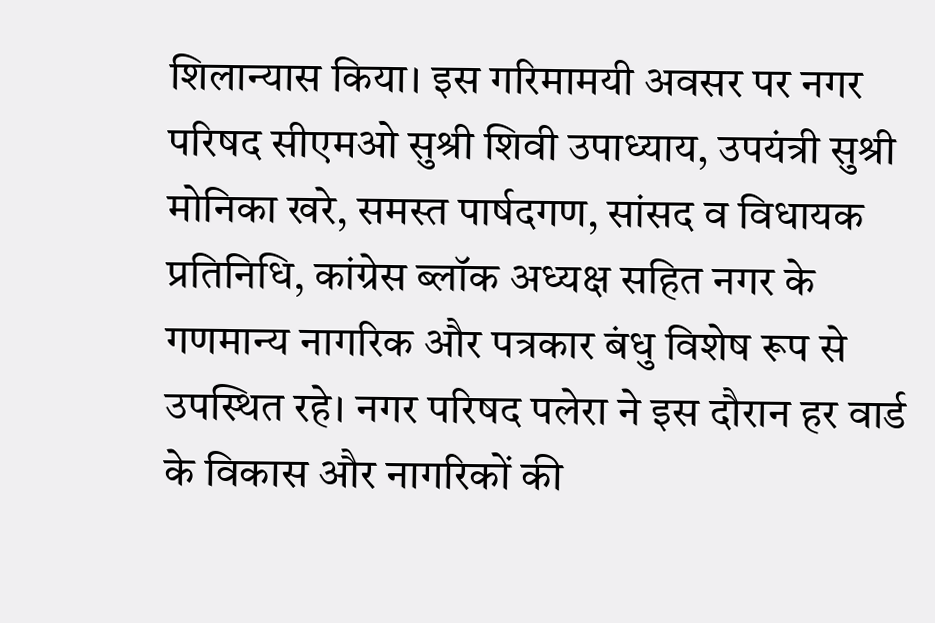शिलान्यास किया। इस गरिमामयी अवसर पर नगर परिषद सीएमओ सुश्री शिवी उपाध्याय, उपयंत्री सुश्री मोनिका खरे, समस्त पार्षदगण, सांसद व विधायक प्रतिनिधि, कांग्रेस ब्लॉक अध्यक्ष सहित नगर के गणमान्य नागरिक और पत्रकार बंधु विशेष रूप से उपस्थित रहे। नगर परिषद पलेरा ने इस दौरान हर वार्ड के विकास और नागरिकों की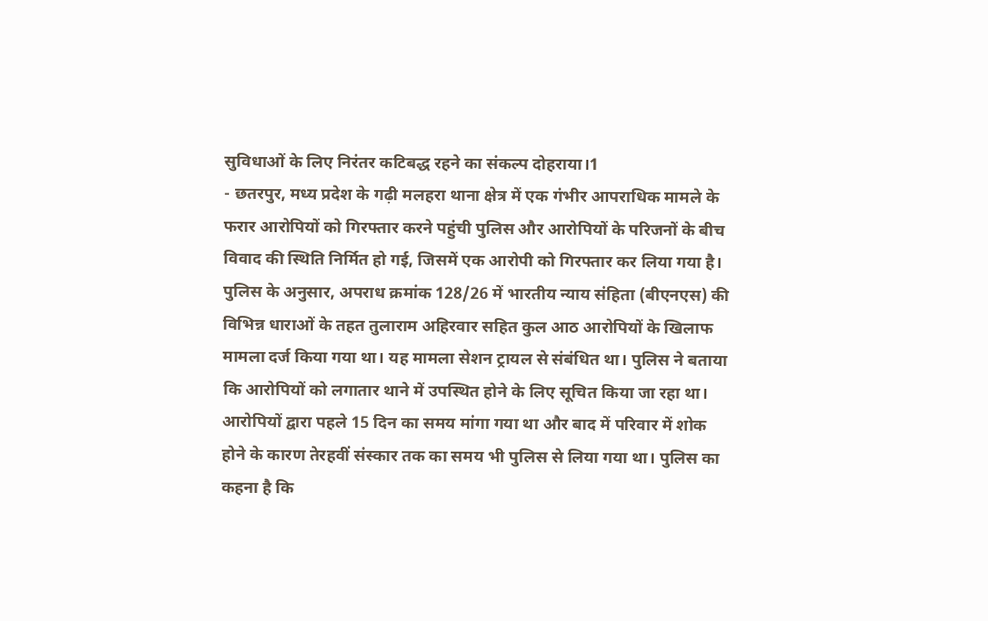सुविधाओं के लिए निरंतर कटिबद्ध रहने का संकल्प दोहराया।1
- छतरपुर, मध्य प्रदेश के गढ़ी मलहरा थाना क्षेत्र में एक गंभीर आपराधिक मामले के फरार आरोपियों को गिरफ्तार करने पहुंची पुलिस और आरोपियों के परिजनों के बीच विवाद की स्थिति निर्मित हो गई, जिसमें एक आरोपी को गिरफ्तार कर लिया गया है। पुलिस के अनुसार, अपराध क्रमांक 128/26 में भारतीय न्याय संहिता (बीएनएस) की विभिन्न धाराओं के तहत तुलाराम अहिरवार सहित कुल आठ आरोपियों के खिलाफ मामला दर्ज किया गया था। यह मामला सेशन ट्रायल से संबंधित था। पुलिस ने बताया कि आरोपियों को लगातार थाने में उपस्थित होने के लिए सूचित किया जा रहा था। आरोपियों द्वारा पहले 15 दिन का समय मांगा गया था और बाद में परिवार में शोक होने के कारण तेरहवीं संस्कार तक का समय भी पुलिस से लिया गया था। पुलिस का कहना है कि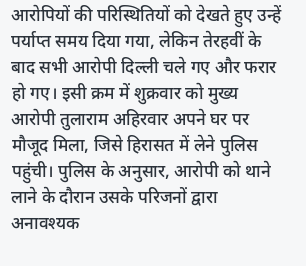आरोपियों की परिस्थितियों को देखते हुए उन्हें पर्याप्त समय दिया गया, लेकिन तेरहवीं के बाद सभी आरोपी दिल्ली चले गए और फरार हो गए। इसी क्रम में शुक्रवार को मुख्य आरोपी तुलाराम अहिरवार अपने घर पर मौजूद मिला, जिसे हिरासत में लेने पुलिस पहुंची। पुलिस के अनुसार, आरोपी को थाने लाने के दौरान उसके परिजनों द्वारा अनावश्यक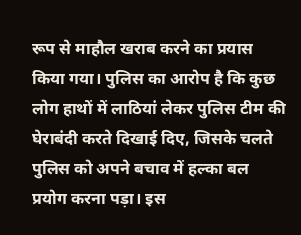रूप से माहौल खराब करने का प्रयास किया गया। पुलिस का आरोप है कि कुछ लोग हाथों में लाठियां लेकर पुलिस टीम की घेराबंदी करते दिखाई दिए, जिसके चलते पुलिस को अपने बचाव में हल्का बल प्रयोग करना पड़ा। इस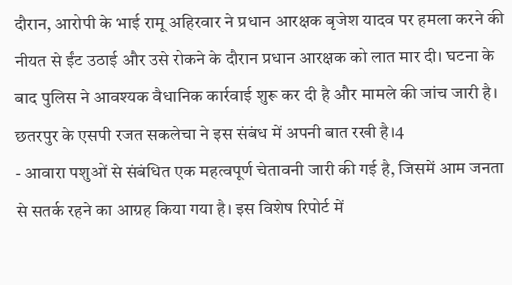दौरान, आरोपी के भाई रामू अहिरवार ने प्रधान आरक्षक बृजेश यादव पर हमला करने की नीयत से ईंट उठाई और उसे रोकने के दौरान प्रधान आरक्षक को लात मार दी। घटना के बाद पुलिस ने आवश्यक वैधानिक कार्रवाई शुरू कर दी है और मामले की जांच जारी है। छतरपुर के एसपी रजत सकलेचा ने इस संबंध में अपनी बात रखी है।4
- आवारा पशुओं से संबंधित एक महत्वपूर्ण चेतावनी जारी की गई है, जिसमें आम जनता से सतर्क रहने का आग्रह किया गया है। इस विशेष रिपोर्ट में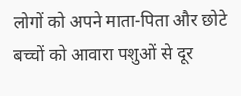लोगों को अपने माता-पिता और छोटे बच्चों को आवारा पशुओं से दूर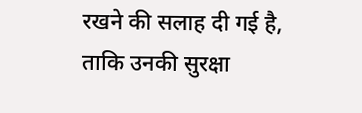रखने की सलाह दी गई है, ताकि उनकी सुरक्षा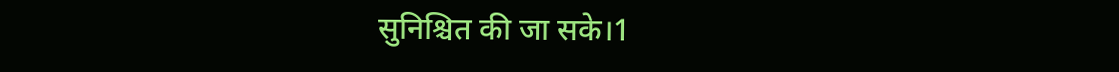सुनिश्चित की जा सके।1